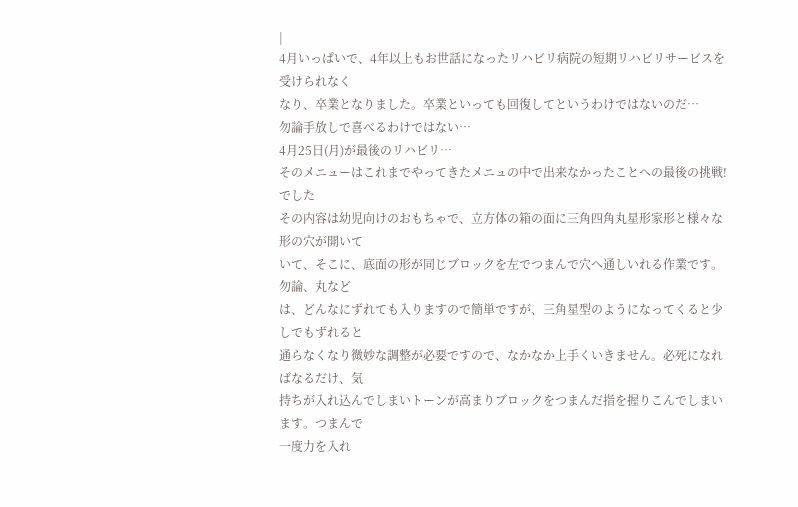|
4月いっぱいで、4年以上もお世話になったリハビリ病院の短期リハビリサービスを受けられなく
なり、卒業となりました。卒業といっても回復してというわけではないのだ…
勿論手放しで喜べるわけではない…
4月25日(月)が最後のリハビリ…
そのメニューはこれまでやってきたメニュの中で出来なかったことへの最後の挑戦!でした
その内容は幼児向けのおもちゃで、立方体の箱の面に三角四角丸星形家形と様々な形の穴が開いて
いて、そこに、底面の形が同じブロックを左でつまんで穴へ通しいれる作業です。勿論、丸など
は、どんなにずれても入りますので簡単ですが、三角星型のようになってくると少しでもずれると
通らなくなり微妙な調整が必要ですので、なかなか上手くいきません。必死になればなるだけ、気
持ちが入れ込んでしまいトーンが高まりブロックをつまんだ指を握りこんでしまいます。つまんで
一度力を入れ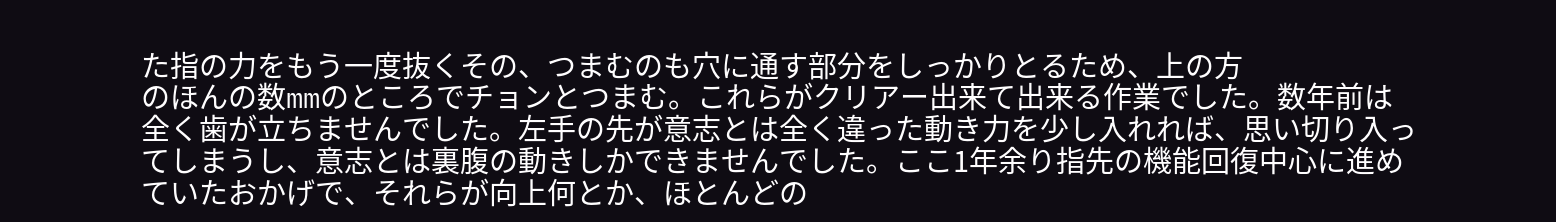た指の力をもう一度抜くその、つまむのも穴に通す部分をしっかりとるため、上の方
のほんの数mmのところでチョンとつまむ。これらがクリアー出来て出来る作業でした。数年前は
全く歯が立ちませんでした。左手の先が意志とは全く違った動き力を少し入れれば、思い切り入っ
てしまうし、意志とは裏腹の動きしかできませんでした。ここ1年余り指先の機能回復中心に進め
ていたおかげで、それらが向上何とか、ほとんどの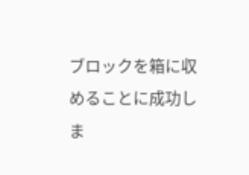ブロックを箱に収めることに成功しま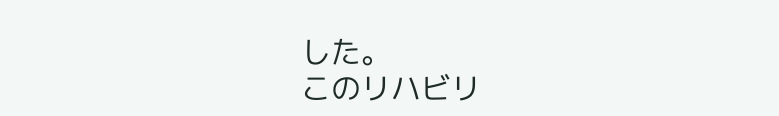した。
このリハビリ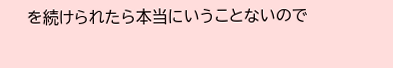を続けられたら本当にいうことないので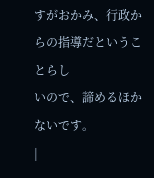すがおかみ、行政からの指導だということらし
いので、諦めるほかないです。
|